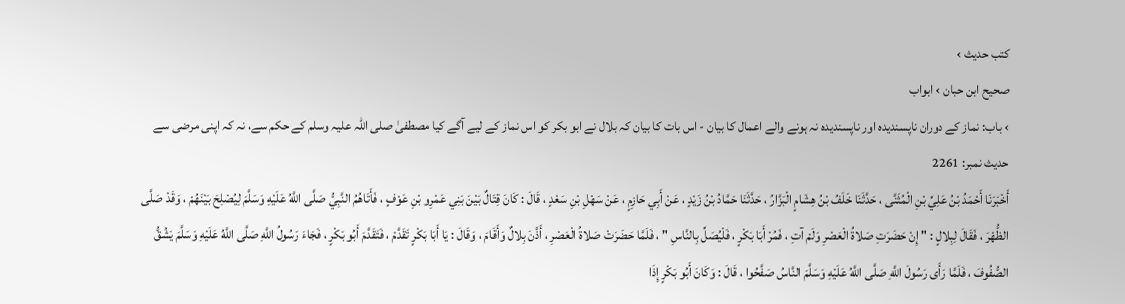کتب حدیث ›
صحیح ابن حبان › ابواب
› باب: نماز کے دوران ناپسندیدہ اور ناپسندیدہ نہ ہونے والے اعمال کا بیان - اس بات کا بیان کہ بلال نے ابو بکر کو اس نماز کے لیے آگے کیا مصطفیٰ صلی اللہ علیہ وسلم کے حکم سے، نہ کہ اپنی مرضی سے
حدیث نمبر: 2261
أَخْبَرَنَا أَحْمَدُ بْنُ عَلِيِّ بْنِ الْمُثَنَّى ، حَدَّثَنَا خَلَفُ بْنُ هِشَامٍ الْبَزَّارُ ، حَدَّثَنَا حَمَّادُ بْنُ زَيْدٍ ، عَنْ أَبِي حَازِمٍ ، عَنْ سَهْلِ بْنِ سَعْدٍ ، قَالَ : كَانَ قِتَالٌ بَيْنَ بَنِي عَمْرِو بْنِ عَوْفٍ ، فَأَتَاهُمُ النَّبِيُّ صَلَّى اللَّهُ عَلَيْهِ وَسَلَّمَ لِيُصْلِحَ بَيْنَهُمْ ، وَقَدْ صَلَّى الظُّهْرَ ، فَقَالَ لِبِلالٍ : " إِنْ حَضَرَتِ صَلاةُ الْعَصْرِ وَلَمْ آتِ ، فَمُرْ أَبَا بَكْرٍ ، فَلْيُصَلِّ بِالنَّاسِ " ، فَلَمَّا حَضَرَتْ صَلاةُ الْعَصْرِ ، أَذَّنَ بِلالٌ وَأَقَامَ ، وَقَالَ : يَا أَبَا بَكْرٍ تَقَدَّمْ ، فَتَقَدَّمَ أَبُو بَكْرٍ ، فَجَاءَ رَسُولُ اللَّهِ صَلَّى اللَّهُ عَلَيْهِ وَسَلَّمَ يَشُقُّ الصُّفُوفَ ، فَلَمَّا رَأَى رَسُولَ اللَّهِ صَلَّى اللَّهُ عَلَيْهِ وَسَلَّمَ النَّاسُ صَفَّحُوا ، قَالَ : وَكَانَ أَبُو بَكْرٍ إِذَا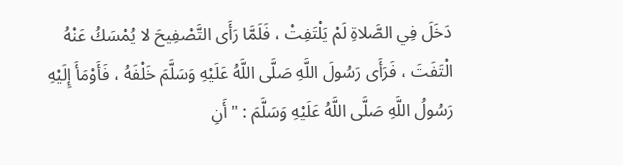دَخَلَ فِي الصَّلاةِ لَمْ يَلْتَفِتْ ، فَلَمَّا رَأَى التَّصْفِيحَ لا يُمْسَكُ عَنْهُ الْتَفَتَ ، فَرَأَى رَسُولَ اللَّهِ صَلَّى اللَّهُ عَلَيْهِ وَسَلَّمَ خَلْفَهُ ، فَأَوْمَأَ إِلَيْهِ رَسُولُ اللَّهِ صَلَّى اللَّهُ عَلَيْهِ وَسَلَّمَ : " أَنِ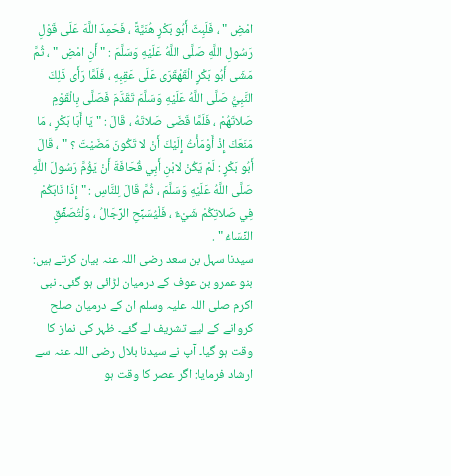امْضِ " ، فَلَبِثَ أَبُو بَكْرٍ هُنَيَّةً ، فَحَمِدَ اللَّهَ عَلَى قَوْلِ رَسُولِ اللَّهِ صَلَّى اللَّهُ عَلَيْهِ وَسَلَّمَ : " أَنِ امْضِ " ، ثُمَّ مَشَى أَبُو بَكْرٍ الْقَهْقَرَى عَلَى عَقِبِهِ ، فَلَمَّا رَأَى ذَلِكَ النَّبِيُّ صَلَّى اللَّهُ عَلَيْهِ وَسَلَّمَ تَقَدَّمَ فَصَلَّى بِالْقَوْمِ صَلاتَهُمْ ، فَلَمَّا قَضَى صَلاتَهُ ، قَالَ : " يَا أَبَا بَكْرٍ ، مَا مَنَعَكَ إِذْ أَوْمَأْتُ إِلَيْكَ أَنْ لا تَكُونَ مَضَيْتَ ؟ " ، قَالَ أَبُو بَكْرٍ : لَمْ يَكُنْ لابْنِ أَبِي قُحَافَةَ أَنْ يَؤُمَّ رَسُولَ اللَّهِ صَلَّى اللَّهُ عَلَيْهِ وَسَلَّمَ ، ثُمَّ قَالَ لِلنَّاسِ : " إِذَا نَابَكُمْ فِي صَلاتِكُمْ شَيْءٌ ، فَلْيُسَبِّحِ الرِّجَالُ ، وَلْتُصَفِّقِ النِّسَاءُ " .
سیدنا سہل بن سعد رضی اللہ عنہ بیان کرتے ہیں: بنو عمرو بن عوف کے درمیان لڑائی ہو گئی۔ نبی اکرم صلی اللہ علیہ وسلم ان کے درمیان صلح کروانے کے لیے تشریف لے گئے۔ ظہر کی نماز کا وقت ہو گیا۔ آپ نے سیدنا بلال رضی اللہ عنہ سے ارشاد فرمایا: اگر عصر کا وقت ہو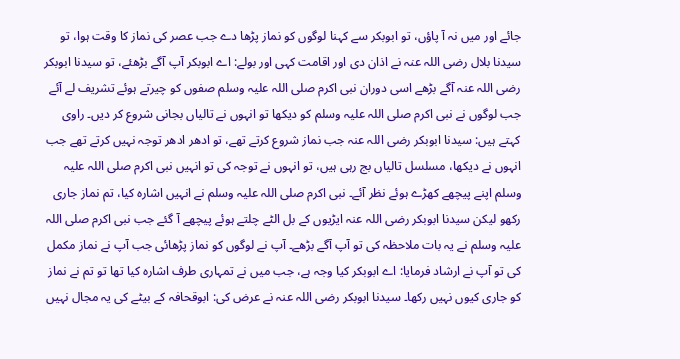جائے اور میں نہ آ پاؤں، تو ابوبکر سے کہنا لوگوں کو نماز پڑھا دے جب عصر کی نماز کا وقت ہوا، تو سیدنا بلال رضی اللہ عنہ نے اذان دی اور اقامت کہی اور بولے: اے ابوبکر آپ آگے بڑھئے، تو سیدنا ابوبکر رضی اللہ عنہ آگے بڑھے اسی دوران نبی اکرم صلی اللہ علیہ وسلم صفوں کو چیرتے ہوئے تشریف لے آئے جب لوگوں نے نبی اکرم صلی اللہ علیہ وسلم کو دیکھا تو انہوں نے تالیاں بجانی شروع کر دیں۔ راوی کہتے ہیں: سیدنا ابوبکر رضی اللہ عنہ جب نماز شروع کرتے تھے، تو ادھر ادھر توجہ نہیں کرتے تھے جب انہوں نے دیکھا، مسلسل تالیاں بج رہی ہیں، تو انہوں نے توجہ کی تو انہیں نبی اکرم صلی اللہ علیہ وسلم اپنے پیچھے کھڑے ہوئے نظر آئے۔ نبی اکرم صلی اللہ علیہ وسلم نے انہیں اشارہ کیا، تم نماز جاری رکھو لیکن سیدنا ابوبکر رضی اللہ عنہ ایڑیوں کے بل الٹے چلتے ہوئے پیچھے آ گئے جب نبی اکرم صلی اللہ علیہ وسلم نے یہ بات ملاحظہ کی تو آپ آگے بڑھے۔ آپ نے لوگوں کو نماز پڑھائی جب آپ نے نماز مکمل کی تو آپ نے ارشاد فرمایا: اے ابوبکر کیا وجہ ہے، جب میں نے تمہاری طرف اشارہ کیا تھا تو تم نے نماز کو جاری کیوں نہیں رکھا۔ سیدنا ابوبکر رضی اللہ عنہ نے عرض کی: ابوقحافہ کے بیٹے کی یہ مجال نہیں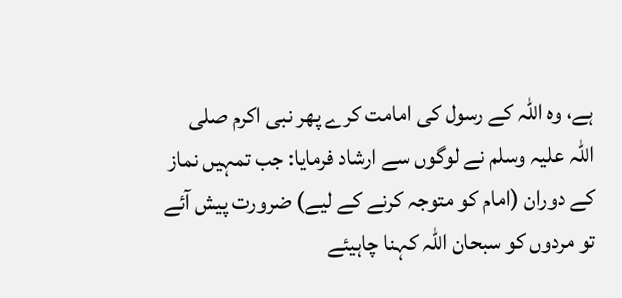ہے، وہ اللہ کے رسول کی امامت کرے پھر نبی اکرم صلی اللہ علیہ وسلم نے لوگوں سے ارشاد فرمایا: جب تمہیں نماز کے دوران (امام کو متوجہ کرنے کے لیے) ضرورت پیش آئے تو مردوں کو سبحان اللہ کہنا چاہیئے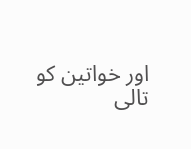اور خواتین کو تالی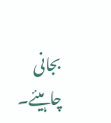بجانی چاہیئے۔